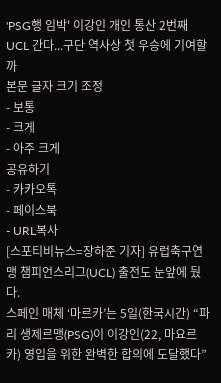'PSG행 임박' 이강인 개인 통산 2번째 UCL 간다...구단 역사상 첫 우승에 기여할까
본문 글자 크기 조정
- 보통
- 크게
- 아주 크게
공유하기
- 카카오톡
- 페이스북
- URL복사
[스포티비뉴스=장하준 기자] 유럽축구연맹 챔피언스리그(UCL) 출전도 눈앞에 뒀다.
스페인 매체 ‘마르카’는 5일(한국시간) “파리 생제르맹(PSG)이 이강인(22, 마요르카) 영입을 위한 완벽한 합의에 도달했다”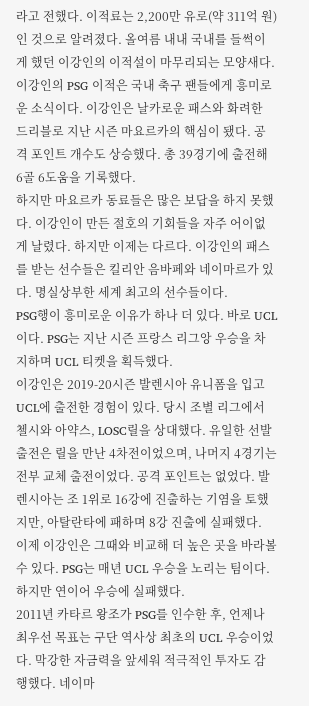라고 전했다. 이적료는 2,200만 유로(약 311억 원)인 것으로 알려졌다. 올여름 내내 국내를 들썩이게 했던 이강인의 이적설이 마무리되는 모양새다.
이강인의 PSG 이적은 국내 축구 팬들에게 흥미로운 소식이다. 이강인은 날카로운 패스와 화려한 드리블로 지난 시즌 마요르카의 핵심이 됐다. 공격 포인트 개수도 상승했다. 총 39경기에 출전해 6골 6도움을 기록했다.
하지만 마요르카 동료들은 많은 보답을 하지 못했다. 이강인이 만든 절호의 기회들을 자주 어이없게 날렸다. 하지만 이제는 다르다. 이강인의 패스를 받는 선수들은 킬리안 음바페와 네이마르가 있다. 명실상부한 세계 최고의 선수들이다.
PSG행이 흥미로운 이유가 하나 더 있다. 바로 UCL이다. PSG는 지난 시즌 프랑스 리그앙 우승을 차지하며 UCL 티켓을 획득했다.
이강인은 2019-20시즌 발렌시아 유니폼을 입고 UCL에 출전한 경험이 있다. 당시 조별 리그에서 첼시와 아약스, LOSC릴을 상대했다. 유일한 선발 출전은 릴을 만난 4차전이었으며, 나머지 4경기는 전부 교체 출전이었다. 공격 포인트는 없었다. 발렌시아는 조 1위로 16강에 진출하는 기염을 토했지만, 아탈란타에 패하며 8강 진출에 실패했다.
이제 이강인은 그때와 비교해 더 높은 곳을 바라볼 수 있다. PSG는 매년 UCL 우승을 노리는 팀이다. 하지만 연이어 우승에 실패했다.
2011년 카타르 왕조가 PSG를 인수한 후, 언제나 최우선 목표는 구단 역사상 최초의 UCL 우승이었다. 막강한 자금력을 앞세워 적극적인 투자도 감행했다. 네이마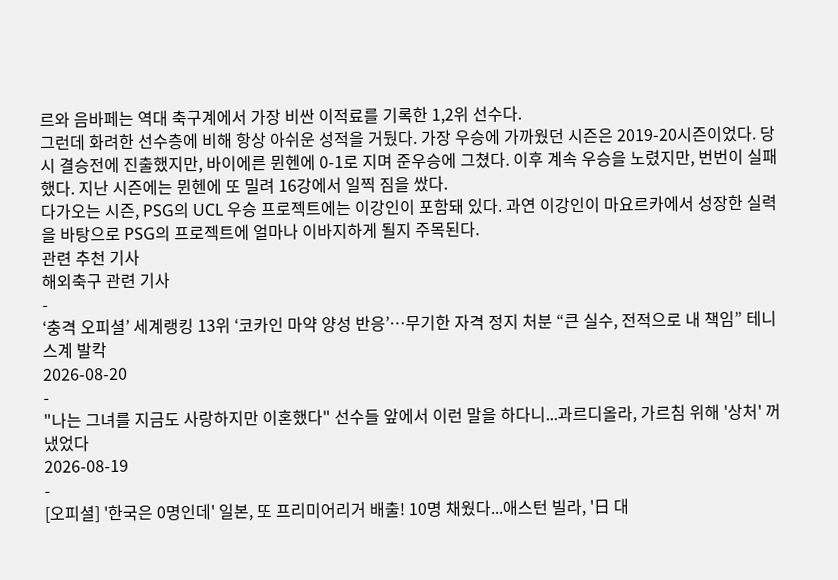르와 음바페는 역대 축구계에서 가장 비싼 이적료를 기록한 1,2위 선수다.
그런데 화려한 선수층에 비해 항상 아쉬운 성적을 거뒀다. 가장 우승에 가까웠던 시즌은 2019-20시즌이었다. 당시 결승전에 진출했지만, 바이에른 뮌헨에 0-1로 지며 준우승에 그쳤다. 이후 계속 우승을 노렸지만, 번번이 실패했다. 지난 시즌에는 뮌헨에 또 밀려 16강에서 일찍 짐을 쌌다.
다가오는 시즌, PSG의 UCL 우승 프로젝트에는 이강인이 포함돼 있다. 과연 이강인이 마요르카에서 성장한 실력을 바탕으로 PSG의 프로젝트에 얼마나 이바지하게 될지 주목된다.
관련 추천 기사
해외축구 관련 기사
-
‘충격 오피셜’ 세계랭킹 13위 ‘코카인 마약 양성 반응’…무기한 자격 정지 처분 “큰 실수, 전적으로 내 책임” 테니스계 발칵
2026-08-20
-
"나는 그녀를 지금도 사랑하지만 이혼했다" 선수들 앞에서 이런 말을 하다니...과르디올라, 가르침 위해 '상처' 꺼냈었다
2026-08-19
-
[오피셜] '한국은 0명인데' 일본, 또 프리미어리거 배출! 10명 채웠다...애스턴 빌라, '日 대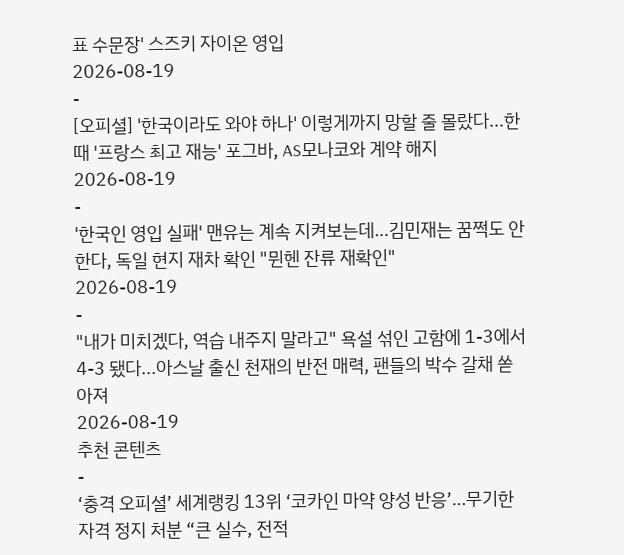표 수문장' 스즈키 자이온 영입
2026-08-19
-
[오피셜] '한국이라도 와야 하나' 이렇게까지 망할 줄 몰랐다...한때 '프랑스 최고 재능' 포그바, AS모나코와 계약 해지
2026-08-19
-
'한국인 영입 실패' 맨유는 계속 지켜보는데…김민재는 꿈쩍도 안 한다, 독일 현지 재차 확인 "뮌헨 잔류 재확인"
2026-08-19
-
"내가 미치겠다, 역습 내주지 말라고" 욕설 섞인 고함에 1-3에서 4-3 됐다...아스날 출신 천재의 반전 매력, 팬들의 박수 갈채 쏟아져
2026-08-19
추천 콘텐츠
-
‘충격 오피셜’ 세계랭킹 13위 ‘코카인 마약 양성 반응’…무기한 자격 정지 처분 “큰 실수, 전적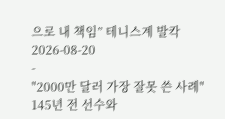으로 내 책임” 테니스계 발칵
2026-08-20
-
"2000만 달러 가장 잘못 쓴 사례" 145년 전 선수와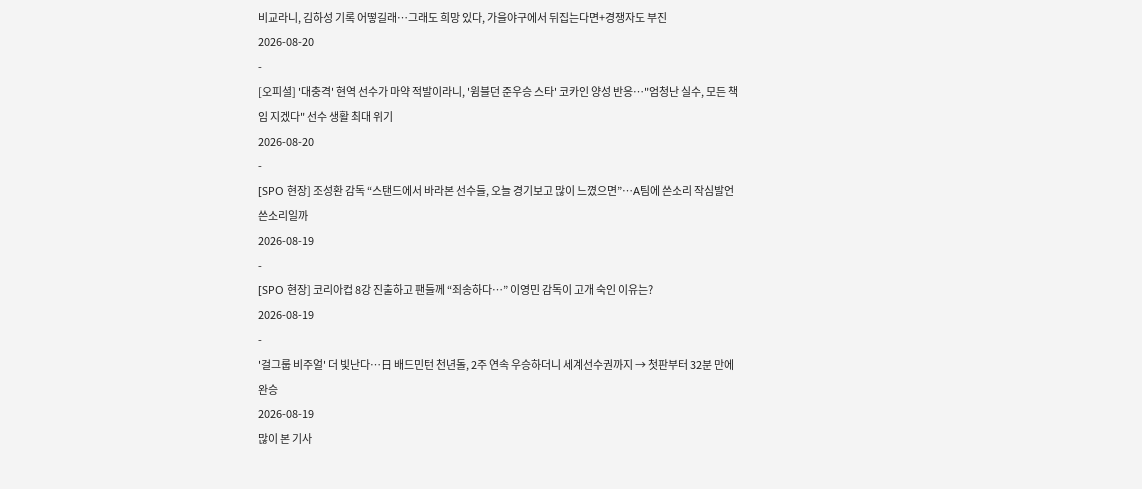비교라니, 김하성 기록 어떻길래…그래도 희망 있다, 가을야구에서 뒤집는다면+경쟁자도 부진
2026-08-20
-
[오피셜] '대충격' 현역 선수가 마약 적발이라니, '윔블던 준우승 스타' 코카인 양성 반응…"엄청난 실수, 모든 책임 지겠다" 선수 생활 최대 위기
2026-08-20
-
[SPO 현장] 조성환 감독 “스탠드에서 바라본 선수들, 오늘 경기보고 많이 느꼈으면”…A팀에 쓴소리 작심발언 쓴소리일까
2026-08-19
-
[SPO 현장] 코리아컵 8강 진출하고 팬들께 “죄송하다…” 이영민 감독이 고개 숙인 이유는?
2026-08-19
-
'걸그룹 비주얼' 더 빛난다…日 배드민턴 천년돌, 2주 연속 우승하더니 세계선수권까지 → 첫판부터 32분 만에 완승
2026-08-19
많이 본 기사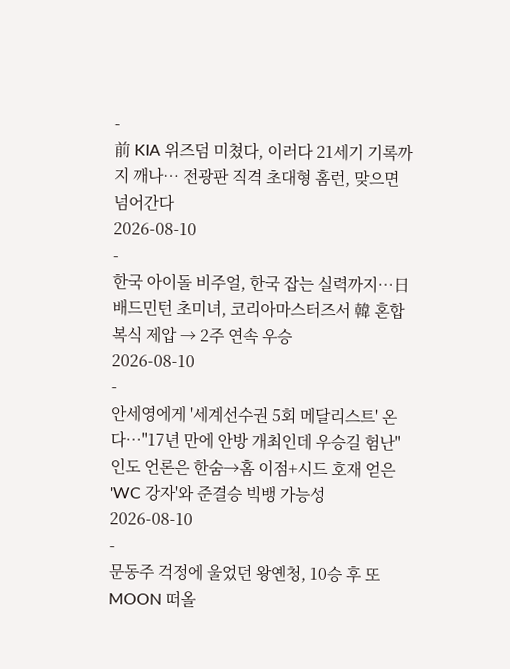-
前 KIA 위즈덤 미쳤다, 이러다 21세기 기록까지 깨나… 전광판 직격 초대형 홈런, 맞으면 넘어간다
2026-08-10
-
한국 아이돌 비주얼, 한국 잡는 실력까지…日 배드민턴 초미녀, 코리아마스터즈서 韓 혼합복식 제압 → 2주 연속 우승
2026-08-10
-
안세영에게 '세계선수권 5회 메달리스트' 온다…"17년 만에 안방 개최인데 우승길 험난" 인도 언론은 한숨→홈 이점+시드 호재 얻은 'WC 강자'와 준결승 빅뱅 가능성
2026-08-10
-
문동주 걱정에 울었던 왕옌청, 10승 후 또 MOON 떠올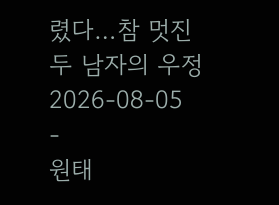렸다…참 멋진 두 남자의 우정
2026-08-05
-
원태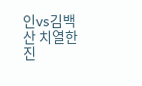인vs김백산 치열한 진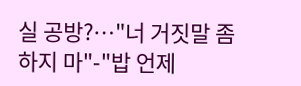실 공방?…"너 거짓말 좀 하지 마"-"밥 언제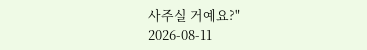사주실 거예요?"
2026-08-11